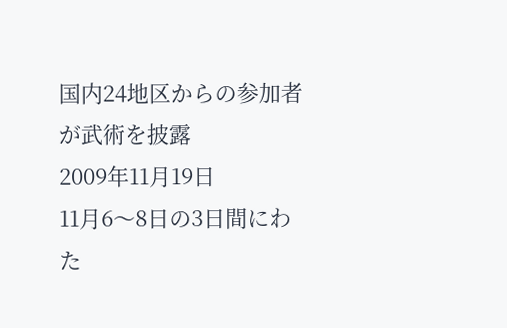国内24地区からの参加者が武術を披露
2009年11月19日
11月6〜8日の3日間にわた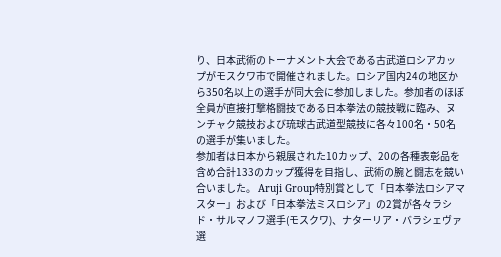り、日本武術のトーナメント大会である古武道ロシアカップがモスクワ市で開催されました。ロシア国内24の地区から350名以上の選手が同大会に参加しました。参加者のほぼ全員が直接打撃格闘技である日本拳法の競技戦に臨み、ヌンチャク競技および琉球古武道型競技に各々100名・50名の選手が集いました。
参加者は日本から親展された10カップ、20の各種表彰品を含め合計133のカップ獲得を目指し、武術の腕と闘志を競い合いました。 Aruji Group特別賞として「日本拳法ロシアマスター」および「日本拳法ミスロシア」の2賞が各々ラシド・サルマノフ選手(モスクワ)、ナターリア・バラシェヴァ選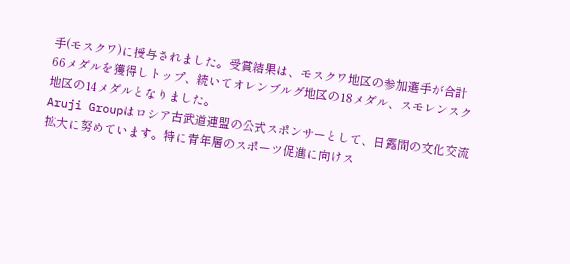手(モスクワ)に授与されました。受賞結果は、モスクワ地区の参加選手が合計66メダルを獲得しトップ、続いてオレンブルグ地区の18メダル、スモレンスク地区の14メダルとなりました。
Aruji Groupはロシア古武道連盟の公式スポンサーとして、日露間の文化交流拡大に努めています。特に青年層のスポーツ促進に向けス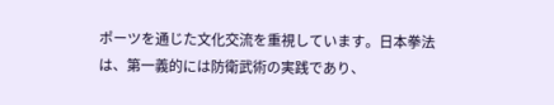ポーツを通じた文化交流を重視しています。日本拳法は、第一義的には防衛武術の実践であり、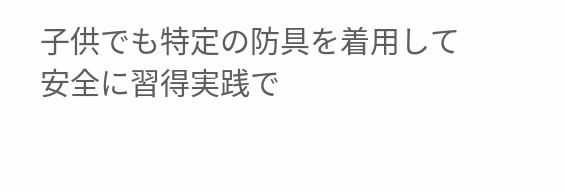子供でも特定の防具を着用して安全に習得実践で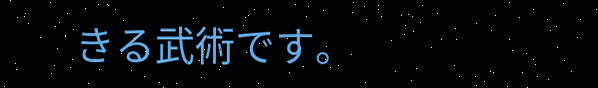きる武術です。